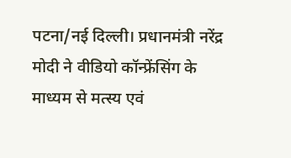पटना/नई दिल्ली। प्रधानमंत्री नरेंद्र मोदी ने वीडियो कॉन्फ्रेंसिंग के माध्यम से मत्स्य एवं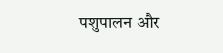पशुपालन और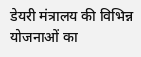डेयरी मंत्रालय की विभिन्न योजनाओं का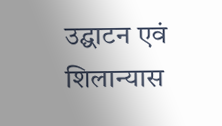उद्घाटन एवं शिलान्यास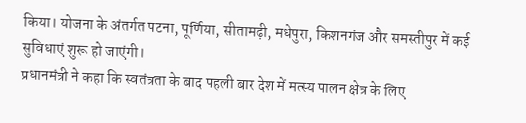किया। योजना के अंतर्गत पटना, पूर्णिया, सीतामढ़ी, मधेपुरा, किशनगंज और समस्तीपुर में कई सुविधाएं शुरू हो जाएंगी।
प्रधानमंत्री ने कहा कि स्वतंत्रता के बाद पहली बार देश में मत्स्य पालन क्षेत्र के लिए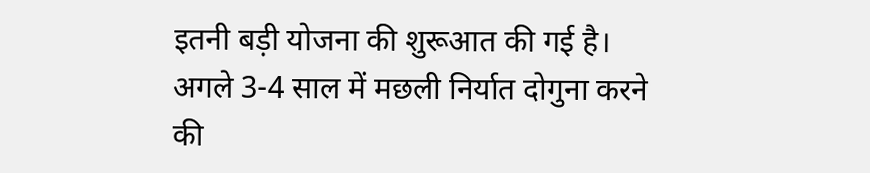इतनी बड़ी योजना की शुरूआत की गई है। अगले 3-4 साल में मछली निर्यात दोगुना करने की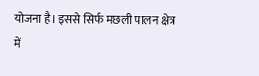योजना है। इससे सिर्फ मछली पालन क्षेत्र में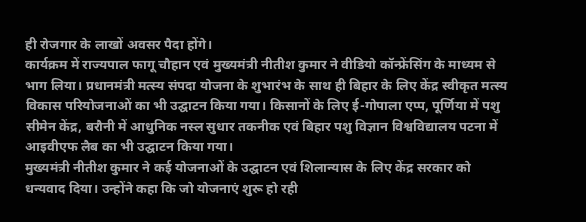ही रोजगार के लाखों अवसर पैदा होंगे।
कार्यक्रम में राज्यपाल फागू चौहान एवं मुख्यमंत्री नीतीश कुमार ने वीडियो कॉन्फ्रेंसिंग के माध्यम से भाग लिया। प्रधानमंत्री मत्स्य संपदा योजना के शुभारंभ के साथ ही बिहार के लिए केंद्र स्वीकृत मत्स्य विकास परियोजनाओं का भी उद्घाटन किया गया। किसानों के लिए ई-गोपाला एप्प, पूर्णिया में पशु सीमेन केंद्र, बरौनी में आधुनिक नस्ल सुधार तकनीक एवं बिहार पशु विज्ञान विश्वविद्यालय पटना में आइवीएफ लैब का भी उद्घाटन किया गया।
मुख्यमंत्री नीतीश कुमार ने कई योजनाओं के उद्घाटन एवं शिलान्यास के लिए केंद्र सरकार को धन्यवाद दिया। उन्होंने कहा कि जो योजनाएं शुरू हो रही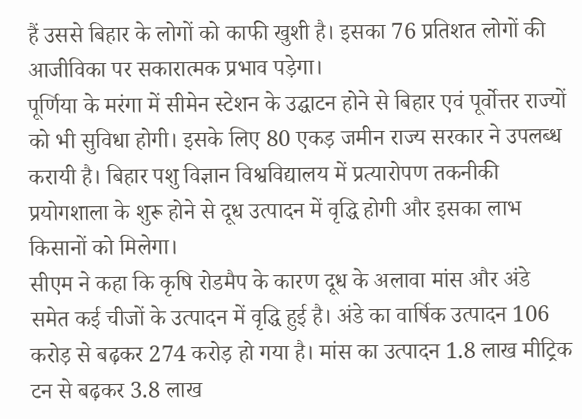हैं उससे बिहार के लोगों को काफी खुशी है। इसका 76 प्रतिशत लोगों की आजीविका पर सकारात्मक प्रभाव पड़ेगा।
पूर्णिया के मरंगा में सीमेन स्टेशन के उद्घाटन होने से बिहार एवं पूर्वोत्तर राज्यों को भी सुविधा होगी। इसके लिए 80 एकड़ जमीन राज्य सरकार ने उपलब्ध करायी है। बिहार पशु विज्ञान विश्वविद्यालय में प्रत्यारोपण तकनीकी प्रयोगशाला के शुरू होने से दूध उत्पादन में वृद्धि होगी और इसका लाभ किसानों को मिलेगा।
सीएम ने कहा कि कृषि रोडमैप के कारण दूध के अलावा मांस और अंडे समेत कई चीजों के उत्पादन में वृद्धि हुई है। अंडे का वार्षिक उत्पादन 106 करोड़ से बढ़कर 274 करोड़ हो गया है। मांस का उत्पादन 1.8 लाख मीट्रिक टन से बढ़कर 3.8 लाख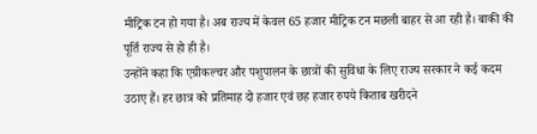मीट्रिक टन हो गया है। अब राज्य में केवल 65 हजार मीट्रिक टन मछली बाहर से आ रही है। बाकी की पूर्ति राज्य से हो ही है।
उन्होंने कहा कि एग्रीकल्चर और पशुपालन के छात्रों की सुविधा के लिए राज्य सरकार ने कई कदम उठाए हैं। हर छात्र को प्रतिमाह दो हजार एवं छह हजार रुपये किताब खरीदने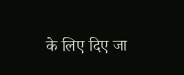के लिए दिए जा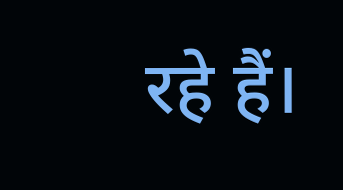रहे हैं।